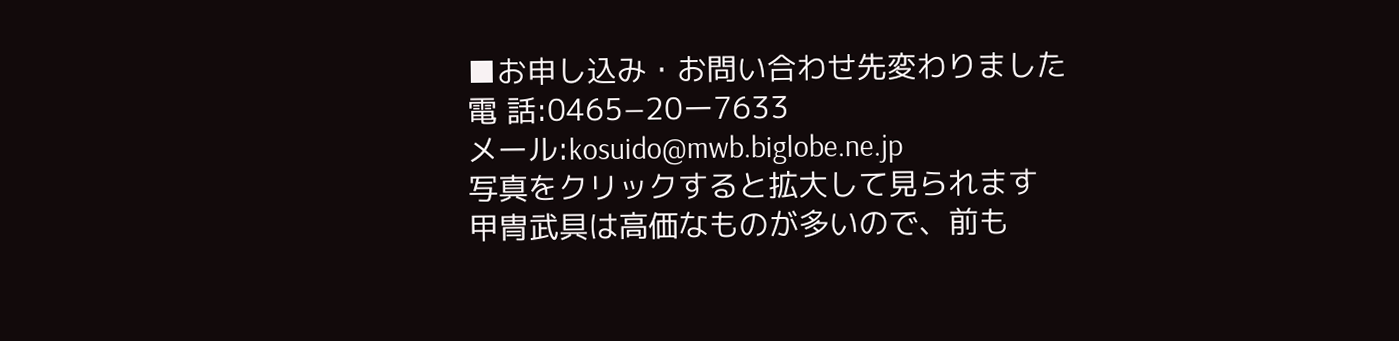■お申し込み・お問い合わせ先変わりました
電 話:0465−20ー7633
メール:kosuido@mwb.biglobe.ne.jp
写真をクリックすると拡大して見られます
甲冑武具は高価なものが多いので、前も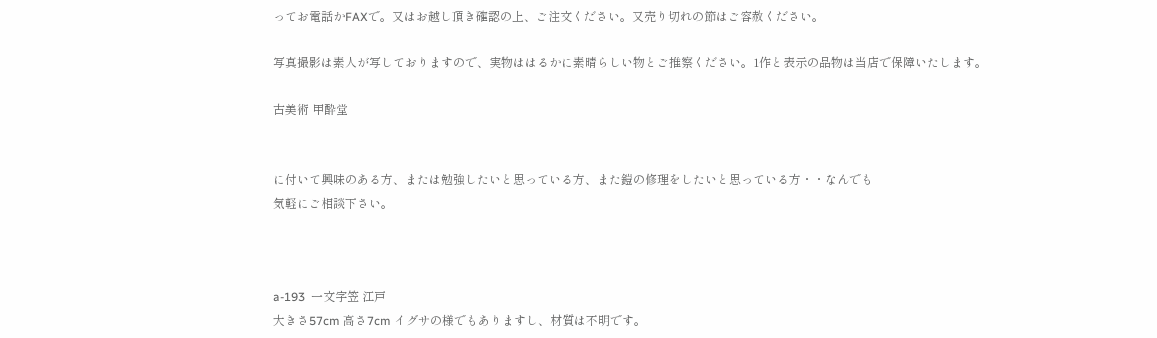ってお電話かFAXで。又はお越し頂き確認の上、ご注文ください。又売り切れの節はご容赦ください。

写真撮影は素人が写しておりますので、実物ははるかに素晴らしい物とご推察ください。1作と表示の品物は当店で保障いたします。

古美術 甲酔堂


に付いて興味のある方、または勉強したいと思っている方、また鎧の修理をしたいと思っている方・・なんでも
気軽にご相談下さい。



a-193  一文字笠 江戸
大きさ57cm 高さ7cm イグサの様でもありますし、材質は不明です。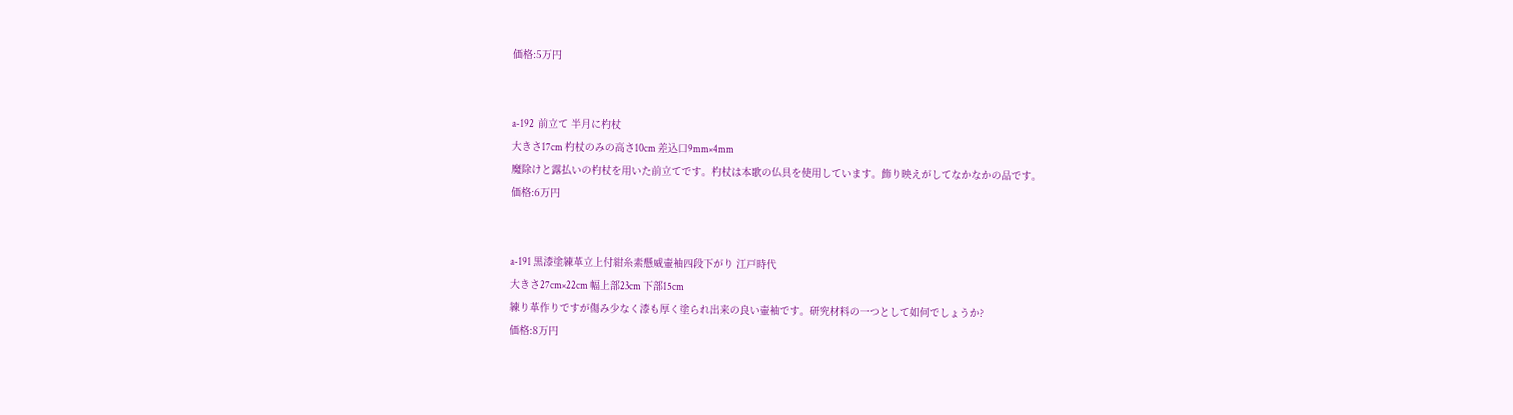価格:5万円


a-192  前立て 半月に杓杖
大きさ17cm 杓杖のみの高さ10cm 差込口9mm×4mm
魔除けと露払いの杓杖を用いた前立てです。杓杖は本歌の仏具を使用しています。飾り映えがしてなかなかの品です。
価格:6万円


a-191 黒漆塗練革立上付紺糸素懸威壷袖四段下がり 江戸時代
大きさ27cm×22cm 幅上部23cm 下部15cm
練り革作りですが傷み少なく漆も厚く塗られ出来の良い壷袖です。研究材料の一つとして如何でしょうか?
価格:8万円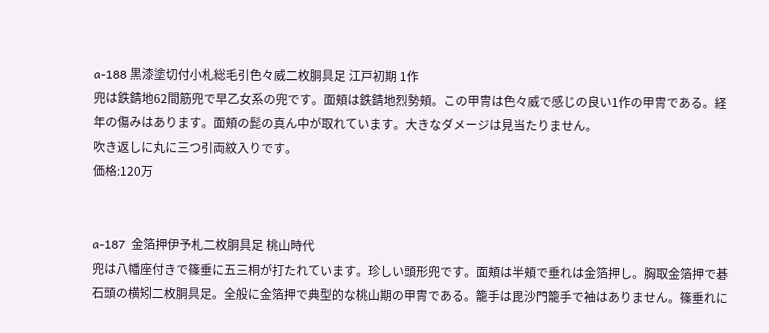a-188 黒漆塗切付小札総毛引色々威二枚胴具足 江戸初期 1作
兜は鉄錆地62間筋兜で早乙女系の兜です。面頬は鉄錆地烈勢頬。この甲冑は色々威で感じの良い1作の甲冑である。経年の傷みはあります。面頬の髭の真ん中が取れています。大きなダメージは見当たりません。
吹き返しに丸に三つ引両紋入りです。
価格:120万


a-187  金箔押伊予札二枚胴具足 桃山時代
兜は八幡座付きで篠垂に五三桐が打たれています。珍しい頭形兜です。面頬は半頬で垂れは金箔押し。胸取金箔押で碁石頭の横矧二枚胴具足。全般に金箔押で典型的な桃山期の甲冑である。籠手は毘沙門籠手で袖はありません。篠垂れに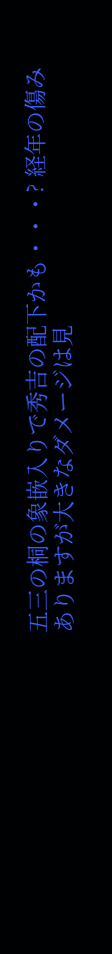五三の桐の象嵌入りで秀吉の配下かも・・・? 経年の傷みありますが大きなダメージは見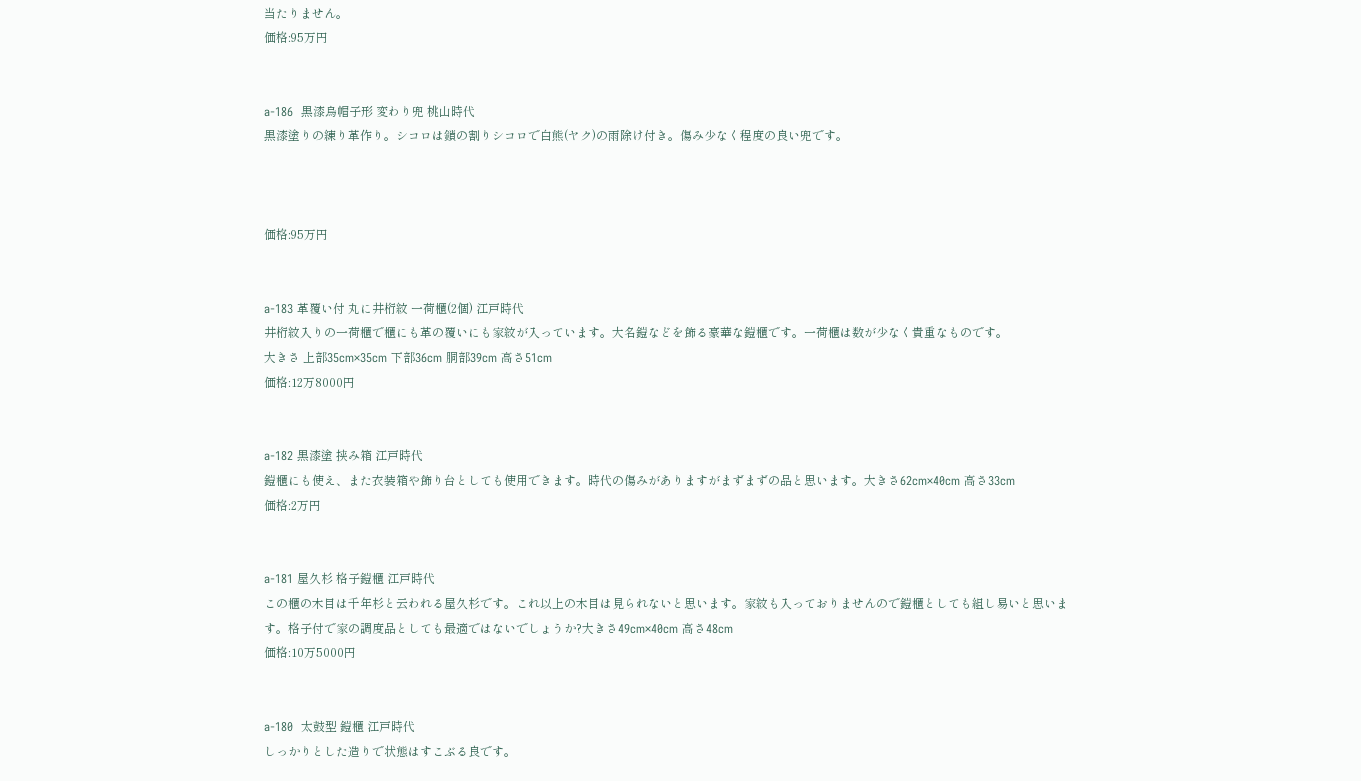当たりません。
価格:95万円


a-186  黒漆烏帽子形 変わり兜 桃山時代
黒漆塗りの練り革作り。シコロは鎖の割りシコロで白熊(ヤク)の雨除け付き。傷み少なく程度の良い兜です。



価格:95万円


a-183 革覆い付 丸に井桁紋 一荷櫃(2個) 江戸時代
井桁紋入りの一荷櫃で櫃にも革の覆いにも家紋が入っています。大名鎧などを飾る豪華な鎧櫃です。一荷櫃は数が少なく貴重なものです。
大きさ 上部35cm×35cm 下部36cm 胴部39cm 高さ51cm
価格:12万8000円


a-182 黒漆塗 挟み箱 江戸時代
鎧櫃にも使え、また衣装箱や飾り台としても使用できます。時代の傷みがありますがまずまずの品と思います。大きさ62cm×40cm 高さ33cm
価格:2万円


a-181 屋久杉 格子鎧櫃 江戸時代
この櫃の木目は千年杉と云われる屋久杉です。これ以上の木目は見られないと思います。家紋も入っておりませんので鎧櫃としても組し易いと思います。格子付で家の調度品としても最適ではないでしょうか?大きさ49cm×40cm 高さ48cm
価格:10万5000円


a-180  太鼓型 鎧櫃 江戸時代
しっかりとした造りで状態はすこぶる良です。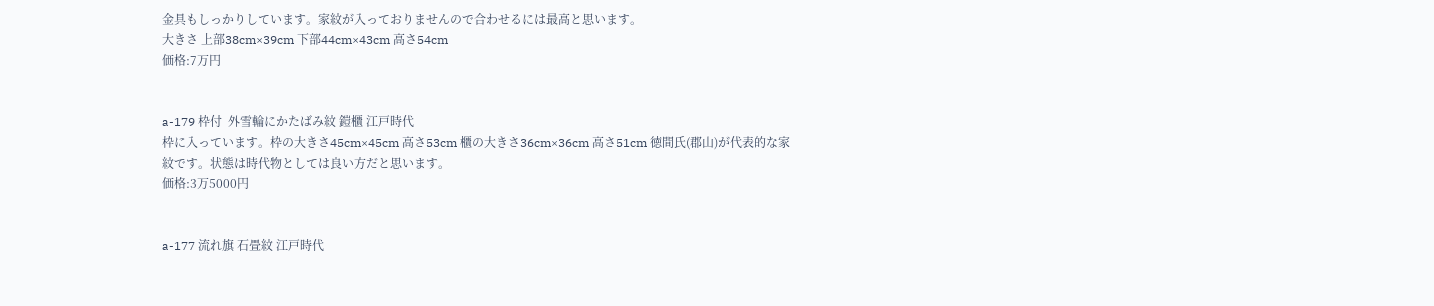金具もしっかりしています。家紋が入っておりませんので合わせるには最高と思います。
大きさ 上部38cm×39cm 下部44cm×43cm 高さ54cm
価格:7万円


a-179 枠付  外雪輪にかたばみ紋 鎧櫃 江戸時代
枠に入っています。枠の大きさ45cm×45cm 高さ53cm 櫃の大きさ36cm×36cm 高さ51cm 徳間氏(郡山)が代表的な家紋です。状態は時代物としては良い方だと思います。
価格:3万5000円


a-177 流れ旗 石畳紋 江戸時代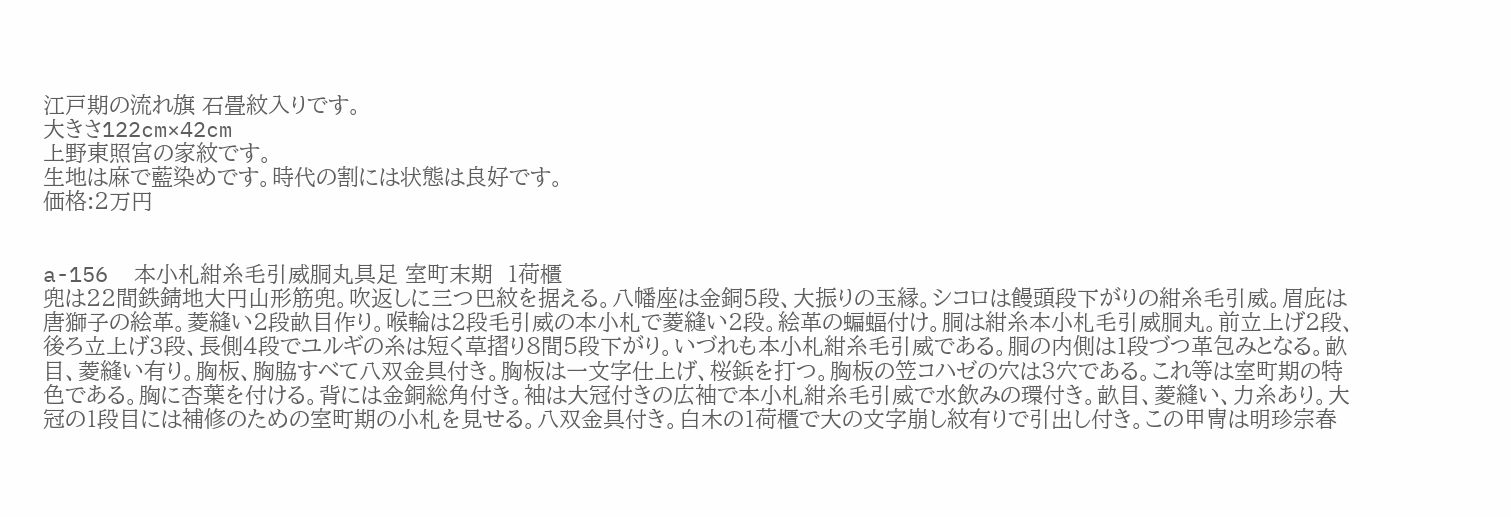江戸期の流れ旗 石畳紋入りです。
大きさ122cm×42cm
上野東照宮の家紋です。
生地は麻で藍染めです。時代の割には状態は良好です。
価格:2万円


a-156  本小札紺糸毛引威胴丸具足 室町末期  1荷櫃
兜は22間鉄錆地大円山形筋兜。吹返しに三つ巴紋を据える。八幡座は金銅5段、大振りの玉縁。シコロは饅頭段下がりの紺糸毛引威。眉庇は唐獅子の絵革。菱縫い2段畝目作り。喉輪は2段毛引威の本小札で菱縫い2段。絵革の蝙蝠付け。胴は紺糸本小札毛引威胴丸。前立上げ2段、後ろ立上げ3段、長側4段でユルギの糸は短く草摺り8間5段下がり。いづれも本小札紺糸毛引威である。胴の内側は1段づつ革包みとなる。畝目、菱縫い有り。胸板、胸脇すべて八双金具付き。胸板は一文字仕上げ、桜鋲を打つ。胸板の笠コハゼの穴は3穴である。これ等は室町期の特色である。胸に杏葉を付ける。背には金銅総角付き。袖は大冠付きの広袖で本小札紺糸毛引威で水飲みの環付き。畝目、菱縫い、力糸あり。大冠の1段目には補修のための室町期の小札を見せる。八双金具付き。白木の1荷櫃で大の文字崩し紋有りで引出し付き。この甲冑は明珍宗春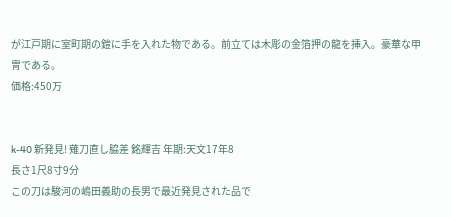が江戸期に室町期の鎧に手を入れた物である。前立ては木彫の金箔押の龍を挿入。豪華な甲冑である。
価格:450万


k-40 新発見! 薙刀直し脇差 銘輝吉 年期:天文17年8
長さ1尺8寸9分
この刀は駿河の嶋田義助の長男で最近発見された品で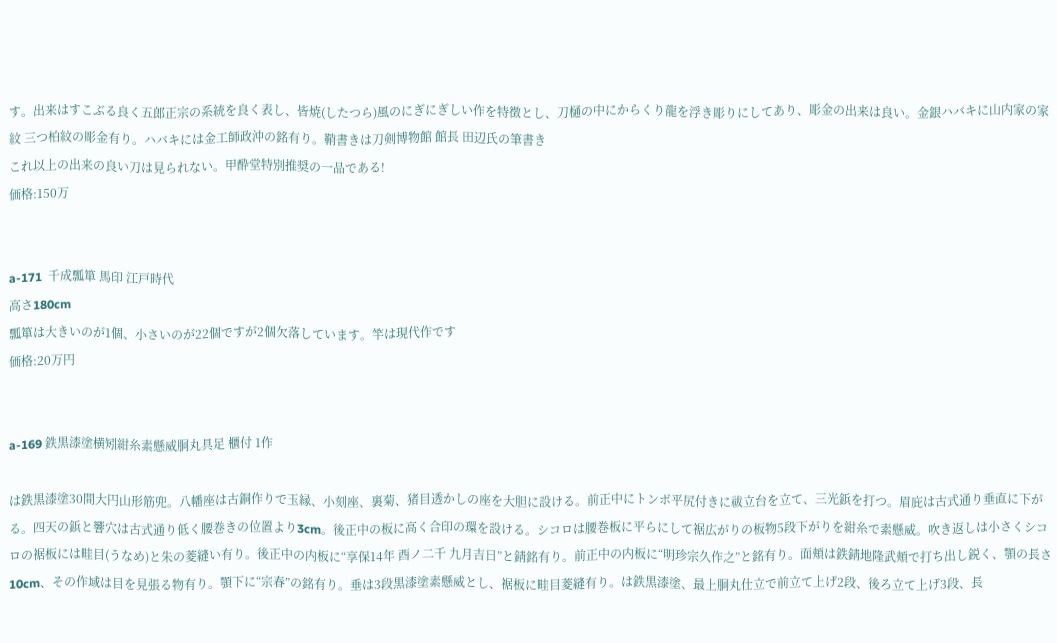す。出来はすこぶる良く五郎正宗の系統を良く表し、皆焼(したつら)風のにぎにぎしい作を特徴とし、刀樋の中にからくり龍を浮き彫りにしてあり、彫金の出来は良い。金銀ハバキに山内家の家紋 三つ柏紋の彫金有り。ハバキには金工師政沖の銘有り。鞘書きは刀剣博物館 館長 田辺氏の筆書き
これ以上の出来の良い刀は見られない。甲酔堂特別推奨の一品である!
価格:150万


a-171  千成瓢箪 馬印 江戸時代
高さ180cm
瓢箪は大きいのが1個、小さいのが22個ですが2個欠落しています。竿は現代作です
価格:20万円


a-169 鉄黒漆塗横矧紺糸素懸威胴丸具足 櫃付 1作

は鉄黒漆塗30間大円山形筋兜。八幡座は古銅作りで玉縁、小刻座、裏菊、猪目透かしの座を大胆に設ける。前正中にトンボ平尻付きに祓立台を立て、三光鋲を打つ。眉庇は古式通り垂直に下がる。四天の鋲と響穴は古式通り低く腰巻きの位置より3cm。後正中の板に高く合印の環を設ける。シコロは腰巻板に平らにして裾広がりの板物5段下がりを紺糸で素懸威。吹き返しは小さくシコロの裾板には畦目(うなめ)と朱の菱縫い有り。後正中の内板に“享保14年 酉ノ二千 九月吉日”と錆銘有り。前正中の内板に“明珍宗久作之”と銘有り。面頬は鉄錆地隆武頬で打ち出し鋭く、顎の長さ10cm、その作域は目を見張る物有り。顎下に“宗春”の銘有り。垂は3段黒漆塗素懸威とし、裾板に畦目菱縫有り。は鉄黒漆塗、最上胴丸仕立で前立て上げ2段、後ろ立て上げ3段、長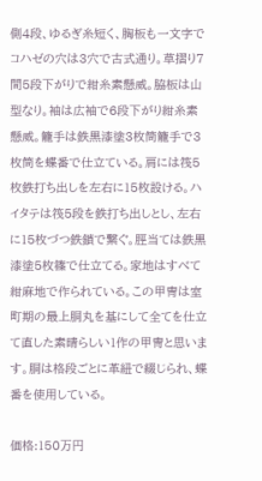側4段、ゆるぎ糸短く、胸板も一文字でコハゼの穴は3穴で古式通り。草摺り7間5段下がりで紺糸素懸威。脇板は山型なり。袖は広袖で6段下がり紺糸素懸威。籠手は鉄黒漆塗3枚筒籠手で3枚筒を蝶番で仕立ている。肩には筏5枚鉄打ち出しを左右に15枚設ける。ハイタテは筏5段を鉄打ち出しとし、左右に15枚づつ鉄鎖で繋ぐ。脛当ては鉄黒漆塗5枚篠で仕立てる。家地はすべて紺麻地で作られている。この甲冑は室町期の最上胴丸を基にして全てを仕立て直した素晴らしい1作の甲冑と思います。胴は格段ごとに革紐で綴じられ、蝶番を使用している。

価格:150万円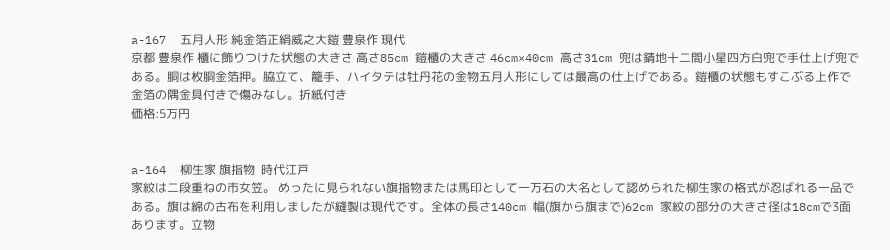a-167  五月人形 純金箔正絹威之大鎧 豊泉作 現代
京都 豊泉作 櫃に飾りつけた状態の大きさ 高さ85cm 鎧櫃の大きさ 46cm×40cm 高さ31cm 兜は錆地十二間小星四方白兜で手仕上げ兜である。胴は枚胴金箔押。脇立て、籠手、ハイタテは牡丹花の金物五月人形にしては最高の仕上げである。鎧櫃の状態もすこぶる上作で金箔の隅金具付きで傷みなし。折紙付き
価格:5万円


a-164  柳生家 旗指物  時代江戸
家紋は二段重ねの市女笠。 めったに見られない旗指物または馬印として一万石の大名として認められた柳生家の格式が忍ばれる一品である。旗は綿の古布を利用しましたが縫製は現代です。全体の長さ140cm 幅(旗から旗まで)62cm 家紋の部分の大きさ径は18cmで3面あります。立物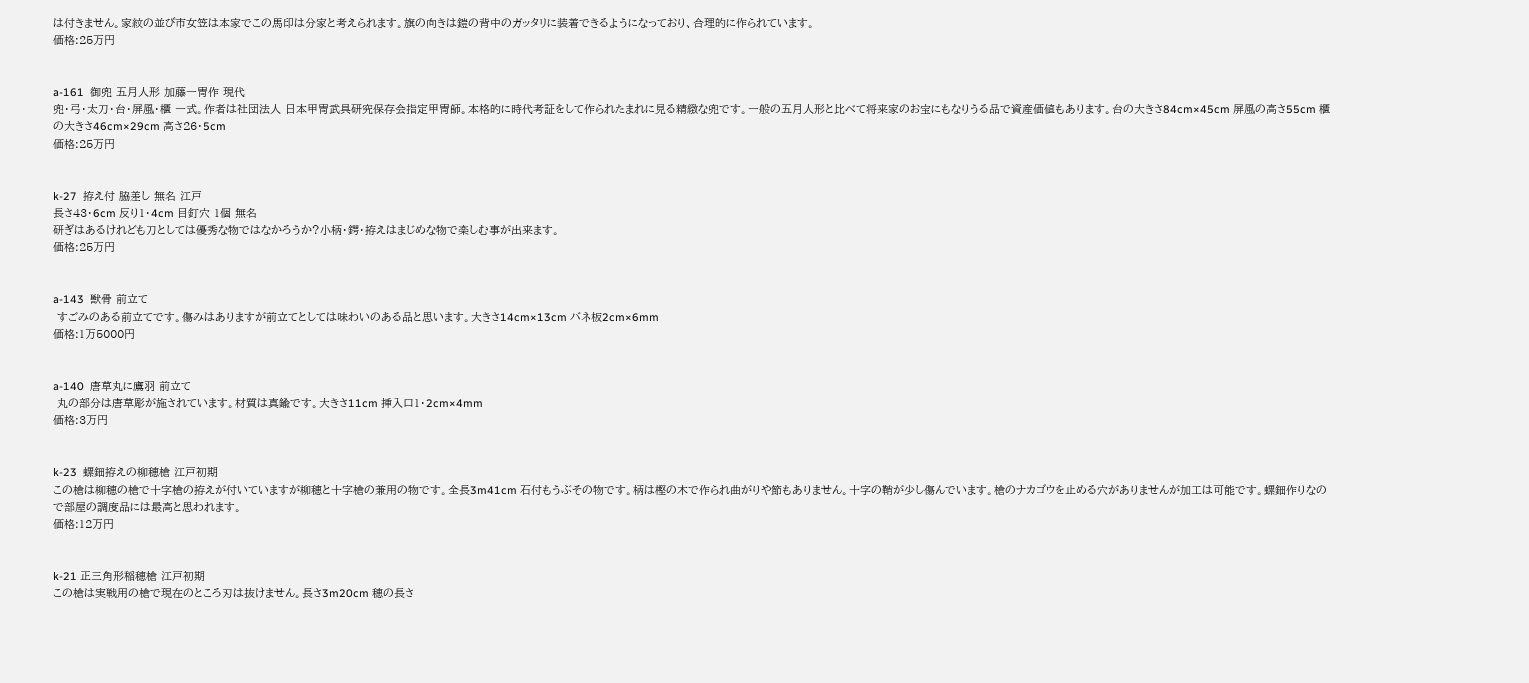は付きません。家紋の並び市女笠は本家でこの馬印は分家と考えられます。旗の向きは鎧の背中のガッタリに装着できるようになっており、合理的に作られています。
価格:25万円


a-161  御兜 五月人形 加藤一冑作 現代
兜・弓・太刀・台・屏風・櫃 一式。作者は社団法人 日本甲冑武具研究保存会指定甲冑師。本格的に時代考証をして作られたまれに見る精緻な兜です。一般の五月人形と比べて将来家のお宝にもなりうる品で資産価値もあります。台の大きさ84cm×45cm 屏風の高さ55cm 櫃の大きさ46cm×29cm 高さ26・5cm
価格:25万円


k-27  拵え付 脇差し 無名 江戸
長さ43・6cm 反り1・4cm 目釘穴 1個 無名
研ぎはあるけれども刀としては優秀な物ではなかろうか?小柄・鍔・拵えはまじめな物で楽しむ事が出来ます。
価格:25万円


a-143  獣骨 前立て
 すごみのある前立てです。傷みはありますが前立てとしては味わいのある品と思います。大きさ14cm×13cm バネ板2cm×6mm
価格:1万5000円


a-140  唐草丸に鷹羽 前立て
 丸の部分は唐草彫が施されています。材質は真鍮です。大きさ11cm 挿入口1・2cm×4mm
価格:3万円


k-23  螺鈿拵えの柳穂槍 江戸初期
この槍は柳穂の槍で十字槍の拵えが付いていますが柳穂と十字槍の兼用の物です。全長3m41cm 石付もうぶその物です。柄は樫の木で作られ曲がりや節もありません。十字の鞘が少し傷んでいます。槍のナカゴウを止める穴がありませんが加工は可能です。螺鈿作りなので部屋の調度品には最高と思われます。
価格:12万円


k-21 正三角形稲穂槍 江戸初期
この槍は実戦用の槍で現在のところ刃は抜けません。長さ3m20cm 穂の長さ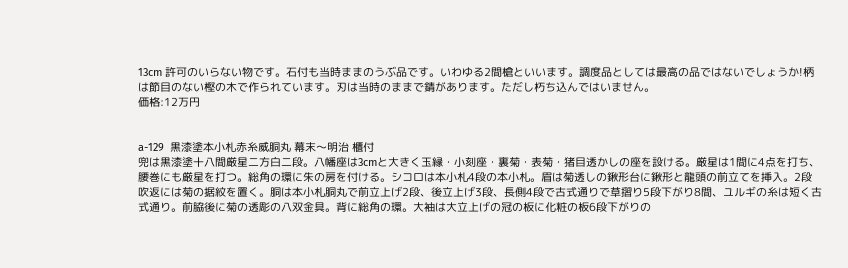13cm 許可のいらない物です。石付も当時ままのうぶ品です。いわゆる2間槍といいます。調度品としては最高の品ではないでしょうか!柄は節目のない樫の木で作られています。刃は当時のままで錆があります。ただし朽ち込んではいません。
価格:12万円


a-129  黒漆塗本小札赤糸威胴丸 幕末〜明治 櫃付
兜は黒漆塗十八間厳星二方白二段。八幡座は3cmと大きく玉縁・小刻座・裏菊・表菊・猪目透かしの座を設ける。厳星は1間に4点を打ち、腰巻にも厳星を打つ。総角の環に朱の房を付ける。シコロは本小札4段の本小札。眉は菊透しの鍬形台に鍬形と龍頭の前立てを挿入。2段吹返には菊の据紋を置く。胴は本小札胴丸で前立上げ2段、後立上げ3段、長側4段で古式通りで草摺り5段下がり8間、ユルギの糸は短く古式通り。前脇後に菊の透彫の八双金具。背に総角の環。大袖は大立上げの冠の板に化粧の板6段下がりの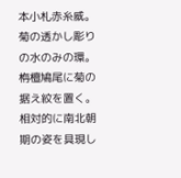本小札赤糸威。菊の透かし彫りの水のみの環。栴檀鳩尾に菊の据え紋を置く。相対的に南北朝期の姿を具現し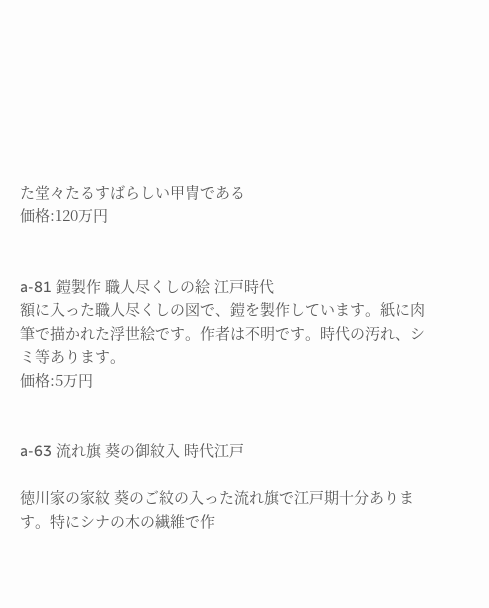た堂々たるすばらしい甲冑である
価格:120万円


a-81 鎧製作 職人尽くしの絵 江戸時代
額に入った職人尽くしの図で、鎧を製作しています。紙に肉筆で描かれた浮世絵です。作者は不明です。時代の汚れ、シミ等あります。
価格:5万円


a-63 流れ旗 葵の御紋入 時代江戸

徳川家の家紋 葵のご紋の入った流れ旗で江戸期十分あります。特にシナの木の繊維で作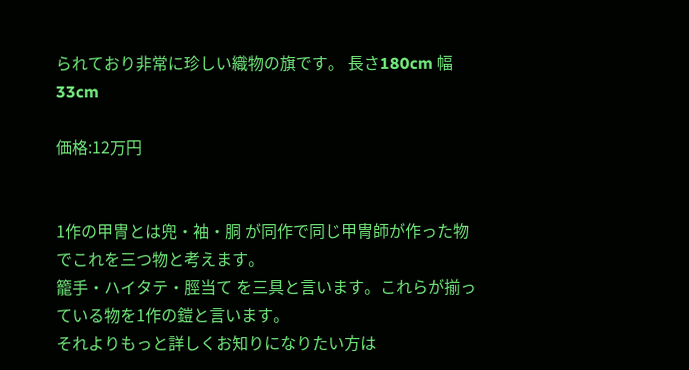られており非常に珍しい織物の旗です。 長さ180cm 幅33cm

価格:12万円


1作の甲冑とは兜・袖・胴 が同作で同じ甲冑師が作った物でこれを三つ物と考えます。
籠手・ハイタテ・脛当て を三具と言います。これらが揃っている物を1作の鎧と言います。
それよりもっと詳しくお知りになりたい方は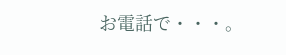お電話で・・・。